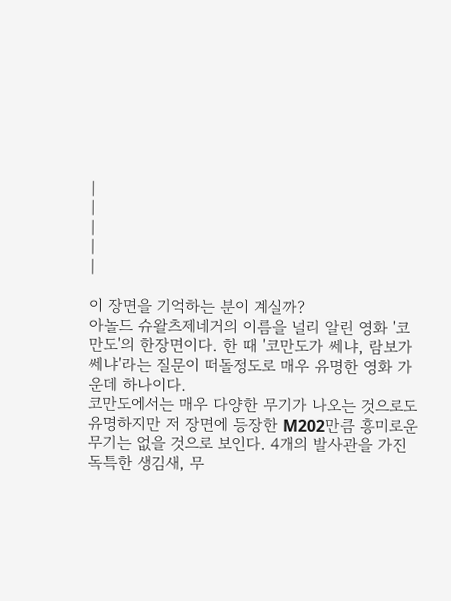|
|
|
|
|

이 장면을 기억하는 분이 계실까?
아놀드 슈왈츠제네거의 이름을 널리 알린 영화 '코만도'의 한장면이다. 한 때 '코만도가 쎄냐, 람보가 쎄냐'라는 질문이 떠돌정도로 매우 유명한 영화 가운데 하나이다.
코만도에서는 매우 다양한 무기가 나오는 것으로도 유명하지만 저 장면에 등장한 M202만큼 흥미로운 무기는 없을 것으로 보인다. 4개의 발사관을 가진 독특한 생김새, 무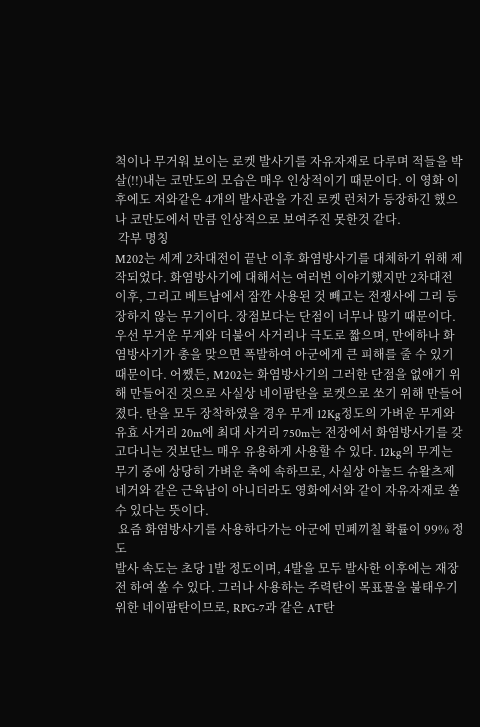척이나 무거워 보이는 로켓 발사기를 자유자재로 다루며 적들을 박살(!!)내는 코만도의 모습은 매우 인상적이기 때문이다. 이 영화 이후에도 저와같은 4개의 발사관을 가진 로켓 런처가 등장하긴 했으나 코만도에서 만큼 인상적으로 보여주진 못한것 같다.
 각부 명칭
M202는 세계 2차대전이 끝난 이후 화염방사기를 대체하기 위해 제작되었다. 화염방사기에 대해서는 여러번 이야기했지만 2차대전 이후, 그리고 베트남에서 잠깐 사용된 것 빼고는 전쟁사에 그리 등장하지 않는 무기이다. 장점보다는 단점이 너무나 많기 때문이다. 우선 무거운 무게와 더불어 사거리나 극도로 짧으며, 만에하나 화염방사기가 총을 맞으면 폭발하여 아군에게 큰 피해를 줄 수 있기 때문이다. 어쨌든, M202는 화염방사기의 그러한 단점을 없애기 위해 만들어진 것으로 사실상 네이팜탄을 로켓으로 쏘기 위해 만들어졌다. 탄을 모두 장착하였을 경우 무게 12Kg정도의 가벼운 무게와 유효 사거리 20m에 최대 사거리 750m는 전장에서 화염방사기를 갖고다니는 것보단느 매우 유용하게 사용할 수 있다. 12kg의 무게는 무기 중에 상당히 가벼운 축에 속하므로, 사실상 아놀드 슈왈츠제네거와 같은 근육남이 아니더라도 영화에서와 같이 자유자재로 쏠 수 있다는 뜻이다.
 요즘 화염방사기를 사용하다가는 아군에 민폐끼칠 확률이 99% 정도
발사 속도는 초당 1발 정도이며, 4발을 모두 발사한 이후에는 재장전 하여 쏠 수 있다. 그러나 사용하는 주력탄이 목표물을 불태우기 위한 네이팜탄이므로, RPG-7과 같은 AT탄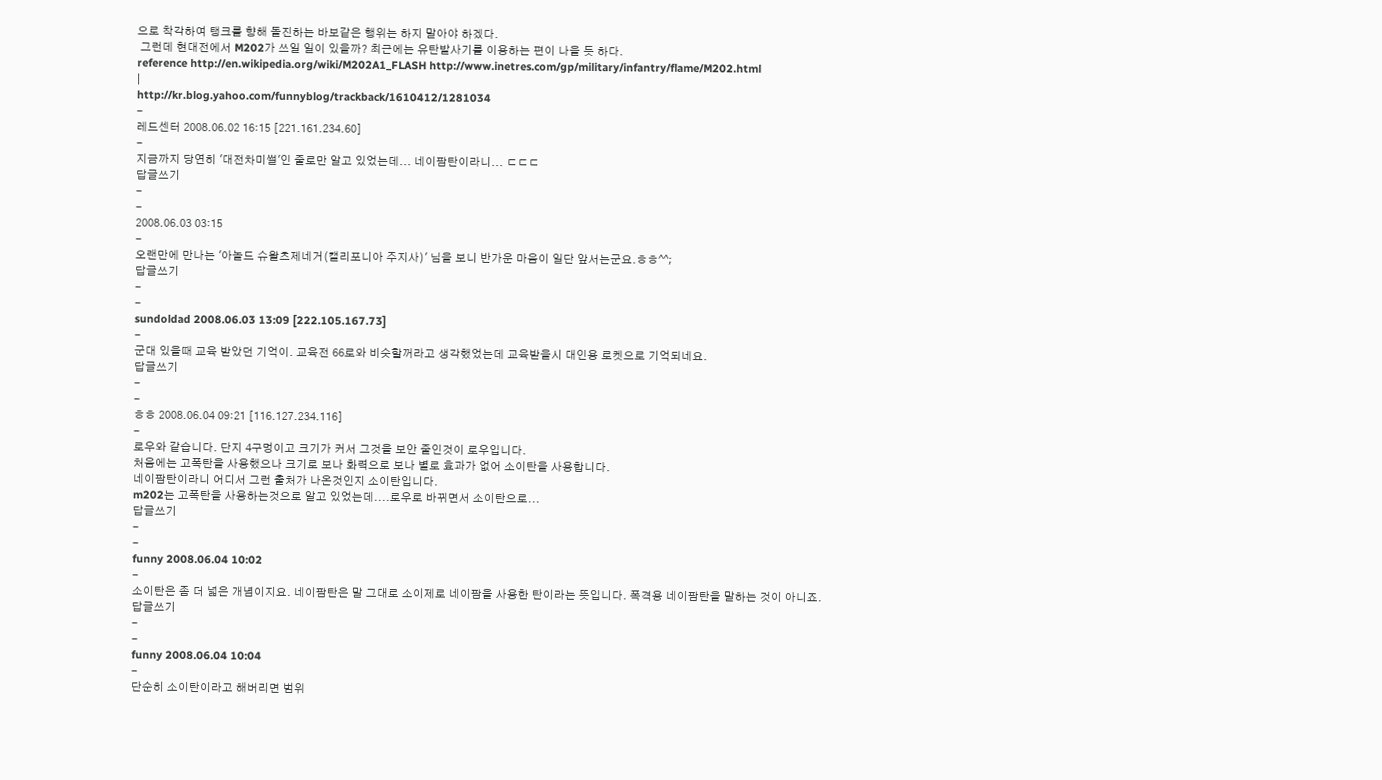으로 착각하여 탱크를 향해 돌진하는 바보같은 행위는 하지 말아야 하겠다.
 그런데 현대전에서 M202가 쓰일 일이 있을까? 최근에는 유탄발사기를 이용하는 편이 나을 듯 하다.
reference http://en.wikipedia.org/wiki/M202A1_FLASH http://www.inetres.com/gp/military/infantry/flame/M202.html
|
http://kr.blog.yahoo.com/funnyblog/trackback/1610412/1281034
-
레드센터 2008.06.02 16:15 [221.161.234.60]
-
지금까지 당연히 '대전차미썰'인 줄로만 알고 있었는데... 네이팜탄이라니... ㄷㄷㄷ
답글쓰기
-
-
2008.06.03 03:15
-
오랜만에 만나는 '아놀드 슈왈츠제네거(캘리포니아 주지사)' 님을 보니 반가운 마음이 일단 앞서는군요.ㅎㅎ^^;
답글쓰기
-
-
sundoldad 2008.06.03 13:09 [222.105.167.73]
-
군대 있을때 교육 받았던 기억이. 교육전 66로와 비슷할꺼라고 생각했었는데 교육받을시 대인용 로켓으로 기억되네요.
답글쓰기
-
-
ㅎㅎ 2008.06.04 09:21 [116.127.234.116]
-
로우와 같습니다. 단지 4구멍이고 크기가 커서 그것을 보안 줄인것이 로우입니다.
처음에는 고폭탄을 사용했으나 크기로 보나 화력으로 보나 별로 효과가 없어 소이탄을 사용합니다.
네이팜탄이라니 어디서 그런 출처가 나온것인지 소이탄입니다.
m202는 고폭탄을 사용하는것으로 알고 있었는데....로우로 바뀌면서 소이탄으로...
답글쓰기
-
-
funny 2008.06.04 10:02
-
소이탄은 좀 더 넓은 개념이지요. 네이팜탄은 말 그대로 소이제로 네이팜을 사용한 탄이라는 뜻입니다. 폭격용 네이팜탄을 말하는 것이 아니죠.
답글쓰기
-
-
funny 2008.06.04 10:04
-
단순히 소이탄이라고 해버리면 범위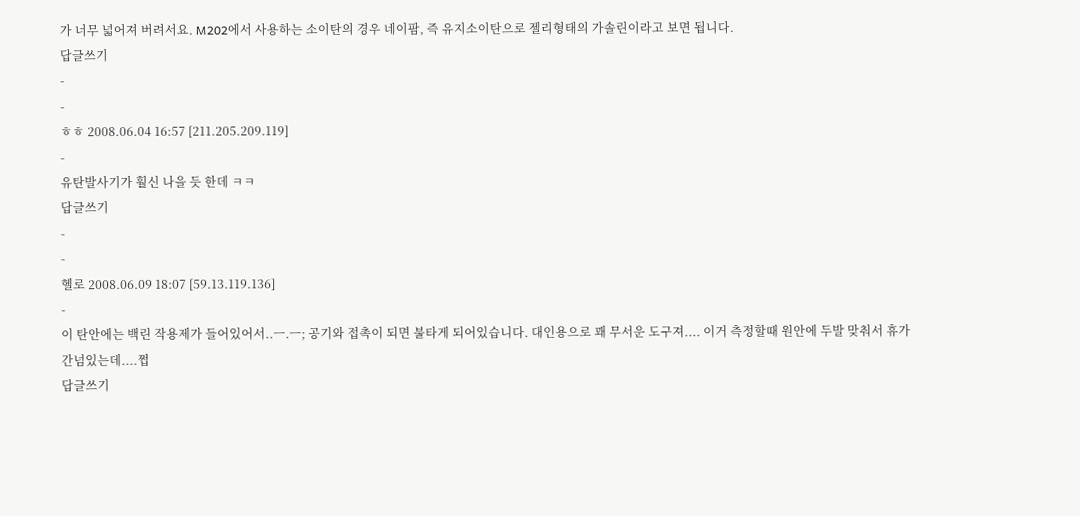가 너무 넓어져 버려서요. M202에서 사용하는 소이탄의 경우 네이팜, 즉 유지소이탄으로 젤리형태의 가솔린이라고 보면 됩니다.
답글쓰기
-
-
ㅎㅎ 2008.06.04 16:57 [211.205.209.119]
-
유탄발사기가 훨신 나을 듯 한데 ㅋㅋ
답글쓰기
-
-
헬로 2008.06.09 18:07 [59.13.119.136]
-
이 탄안에는 백린 작용제가 들어있어서..ㅡ.ㅡ; 공기와 접촉이 되면 불타게 되어있습니다. 대인용으로 꽤 무서운 도구져.... 이거 측정할때 원안에 두발 맞춰서 휴가 간넘있는데....쩝
답글쓰기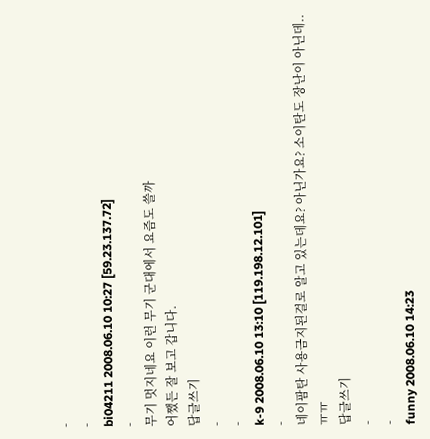-
-
bi04211 2008.06.10 10:27 [59.23.137.72]
-
무기 멋지네요 이런 무기 군대에서 요즘도 쓸까
어쨌든 잘 보고 갑니다.
답글쓰기
-
-
k-9 2008.06.10 13:10 [119.198.12.101]
-
네이팜탄 사용금지된걸로 알고 있는데요? 아닌가요? 소이탄도 장난이 아닌데..ㅠㅠ
답글쓰기
-
-
funny 2008.06.10 14:23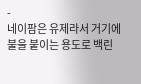-
네이팜은 유제라서 거기에 불을 붙이는 용도로 백린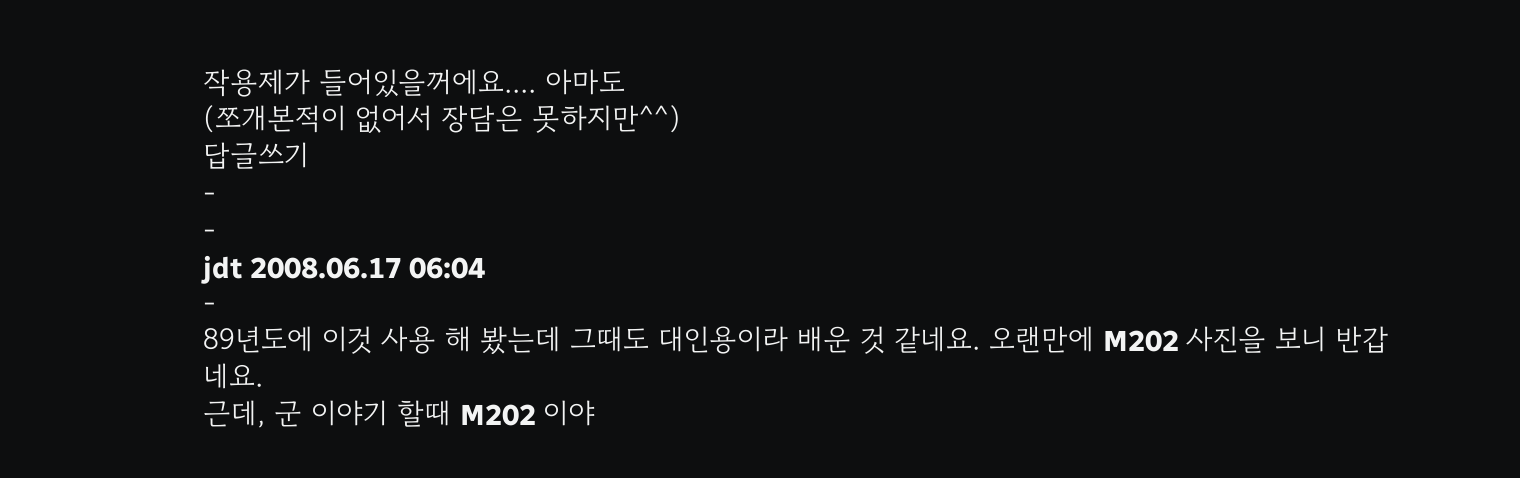작용제가 들어있을꺼에요.... 아마도
(쪼개본적이 없어서 장담은 못하지만^^)
답글쓰기
-
-
jdt 2008.06.17 06:04
-
89년도에 이것 사용 해 봤는데 그때도 대인용이라 배운 것 같네요. 오랜만에 M202 사진을 보니 반갑네요.
근데, 군 이야기 할때 M202 이야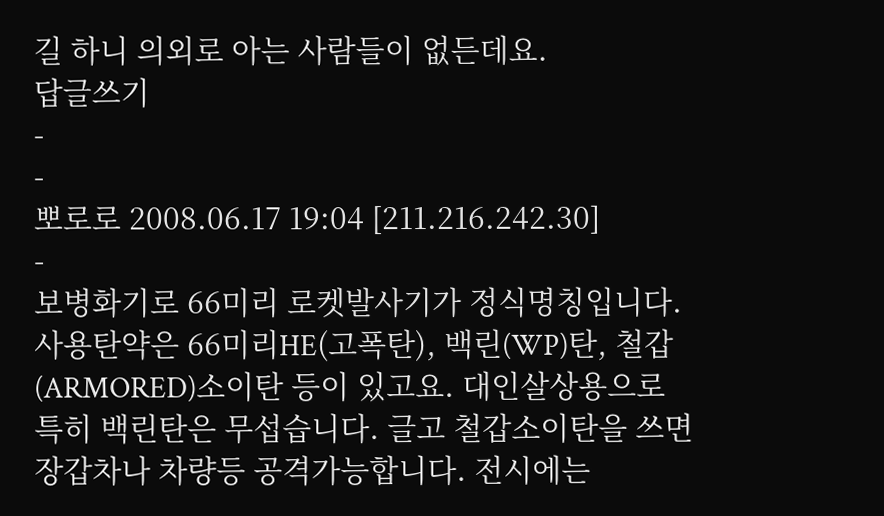길 하니 의외로 아는 사람들이 없든데요.
답글쓰기
-
-
뽀로로 2008.06.17 19:04 [211.216.242.30]
-
보병화기로 66미리 로켓발사기가 정식명칭입니다. 사용탄약은 66미리HE(고폭탄), 백린(WP)탄, 철갑(ARMORED)소이탄 등이 있고요. 대인살상용으로 특히 백린탄은 무섭습니다. 글고 철갑소이탄을 쓰면 장갑차나 차량등 공격가능합니다. 전시에는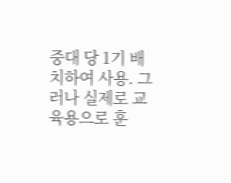중대 당 1기 배치하여 사용. 그러나 실제로 교육용으로 훈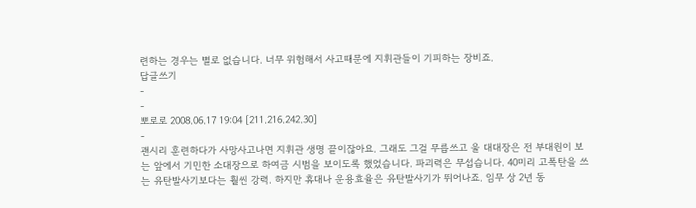련하는 경우는 별로 없습니다. 너무 위험해서 사고때문에 지휘관들이 기피하는 장비죠.
답글쓰기
-
-
뽀로로 2008.06.17 19:04 [211.216.242.30]
-
괜시리 훈련하다가 사망사고나면 지휘관 생명 끝이잖아요. 그래도 그걸 무릅쓰고 울 대대장은 전 부대원이 보는 앞에서 기민한 소대장으로 하여금 시범을 보이도록 했었습니다. 파괴력은 무섭습니다. 40미리 고폭탄을 쓰는 유탄발사기보다는 훨씬 강력. 하지만 휴대나 운용효율은 유탄발사기가 뛰어나죠. 임무 상 2년 동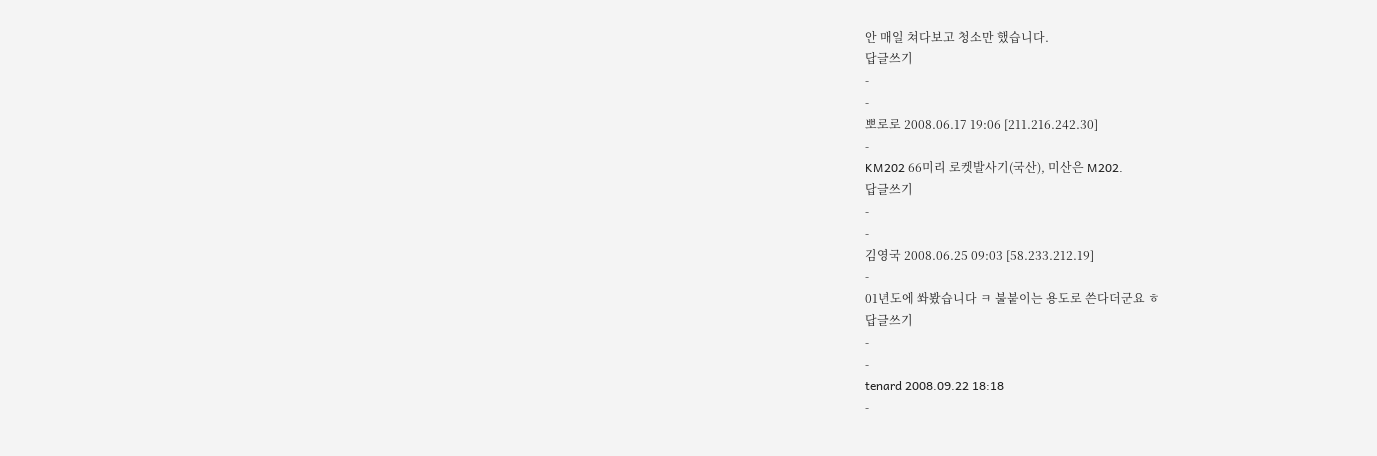안 매일 쳐다보고 청소만 했습니다.
답글쓰기
-
-
뽀로로 2008.06.17 19:06 [211.216.242.30]
-
KM202 66미리 로켓발사기(국산), 미산은 M202.
답글쓰기
-
-
김영국 2008.06.25 09:03 [58.233.212.19]
-
01년도에 쏴봤습니다 ㅋ 불붙이는 용도로 쓴다더군요 ㅎ
답글쓰기
-
-
tenard 2008.09.22 18:18
-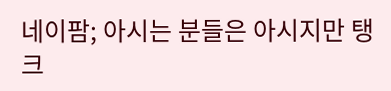네이팜; 아시는 분들은 아시지만 탱크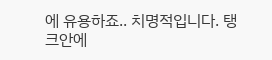에 유용하죠.. 치명적입니다. 탱크안에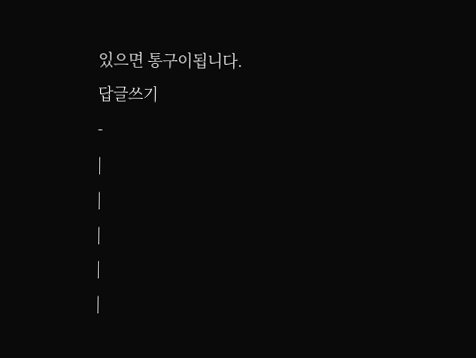있으면 통구이됩니다.
답글쓰기
-
|
|
|
|
|